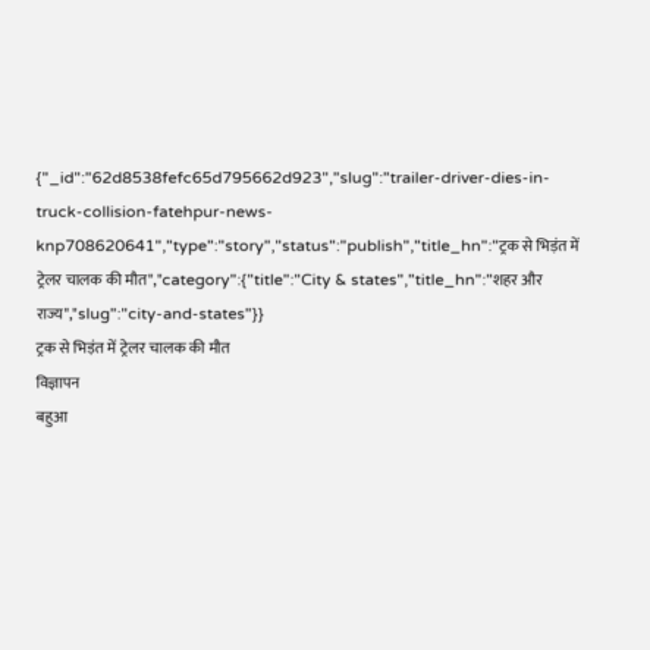{"_id":"62d8538fefc65d795662d923","slug":"trailer-driver-dies-in-truck-collision-fatehpur-news-knp708620641","type":"story","status":"publish","title_hn":"ट्रक से भिड़ंत में ट्रेलर चालक की मौत","category":{"title":"City & states","title_hn":"शहर और राज्य","slug":"city-and-states"}}
ट्रक से भिड़ंत में ट्रेलर चालक की मौत
विज्ञापन
बहुआ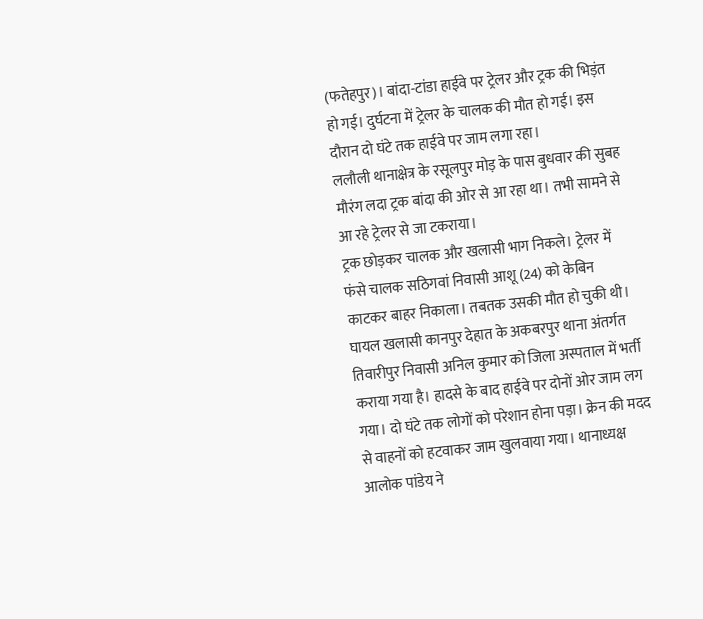(फतेहपुर)। बांदा-टांडा हाईवे पर ट्रेलर और ट्रक की भिड़ंत हो गई। दुर्घटना में ट्रेलर के चालक की मौत हो गई। इस दौरान दो घंटे तक हाईवे पर जाम लगा रहा।
ललौली थानाक्षेत्र के रसूलपुर मोड़ के पास बुधवार की सुबह मौरंग लदा ट्रक बांदा की ओर से आ रहा था। तभी सामने से आ रहे ट्रेलर से जा टकराया।
ट्रक छोड़कर चालक और खलासी भाग निकले। ट्रेलर में फंसे चालक सठिगवां निवासी आशू (24) को केबिन काटकर बाहर निकाला। तबतक उसकी मौत हो चुकी थी। घायल खलासी कानपुर देहात के अकबरपुर थाना अंतर्गत तिवारीपुर निवासी अनिल कुमार को जिला अस्पताल में भर्ती कराया गया है। हादसे के बाद हाईवे पर दोनों ओर जाम लग गया। दो घंटे तक लोगों को परेशान होना पड़ा। क्रेन की मदद से वाहनों को हटवाकर जाम खुलवाया गया। थानाध्यक्ष आलोक पांडेय ने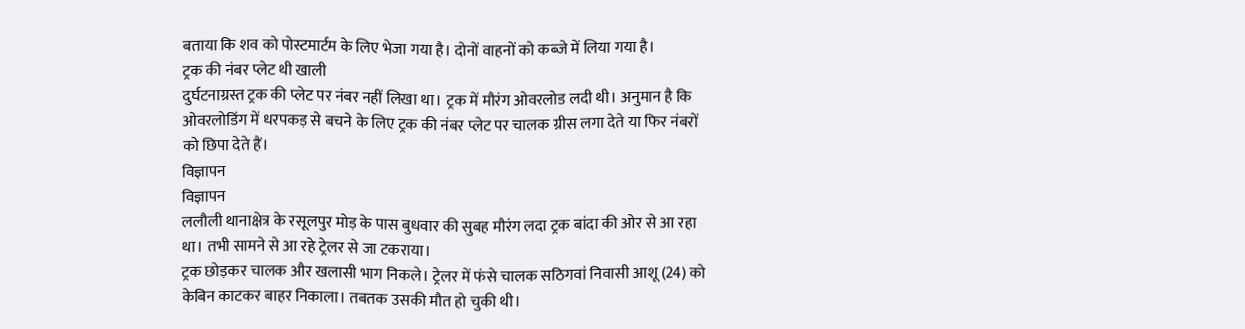बताया कि शव को पोस्टमार्टम के लिए भेजा गया है। दोनों वाहनों को कब्जे में लिया गया है।
ट्रक की नंबर प्लेट थी खाली
दुर्घटनाग्रस्त ट्रक की प्लेट पर नंबर नहीं लिखा था। ट्रक में मौरंग ओवरलोड लदी थी। अनुमान है कि ओवरलोडिंग में धरपकड़ से बचने के लिए ट्रक की नंबर प्लेट पर चालक ग्रीस लगा देते या फिर नंबरों को छिपा देते हैं।
विज्ञापन
विज्ञापन
ललौली थानाक्षेत्र के रसूलपुर मोड़ के पास बुधवार की सुबह मौरंग लदा ट्रक बांदा की ओर से आ रहा था। तभी सामने से आ रहे ट्रेलर से जा टकराया।
ट्रक छोड़कर चालक और खलासी भाग निकले। ट्रेलर में फंसे चालक सठिगवां निवासी आशू (24) को केबिन काटकर बाहर निकाला। तबतक उसकी मौत हो चुकी थी।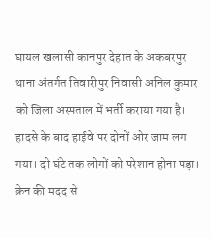घायल खलासी कानपुर देहात के अकबरपुर थाना अंतर्गत तिवारीपुर निवासी अनिल कुमार को जिला अस्पताल में भर्ती कराया गया है। हादसे के बाद हाईवे पर दोनों ओर जाम लग गया। दो घंटे तक लोगों को परेशान होना पड़ा। क्रेन की मदद से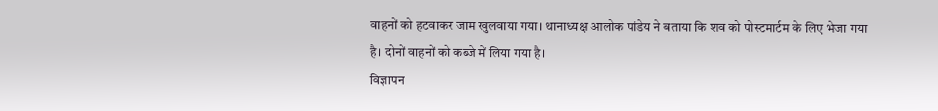वाहनों को हटवाकर जाम खुलवाया गया। थानाध्यक्ष आलोक पांडेय ने बताया कि शव को पोस्टमार्टम के लिए भेजा गया है। दोनों वाहनों को कब्जे में लिया गया है।
विज्ञापन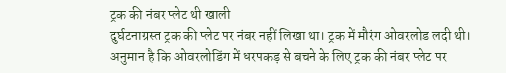ट्रक की नंबर प्लेट थी खाली
दुर्घटनाग्रस्त ट्रक की प्लेट पर नंबर नहीं लिखा था। ट्रक में मौरंग ओवरलोड लदी थी। अनुमान है कि ओवरलोडिंग में धरपकड़ से बचने के लिए ट्रक की नंबर प्लेट पर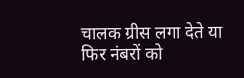चालक ग्रीस लगा देते या फिर नंबरों को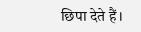छिपा देते हैं।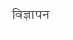विज्ञापन